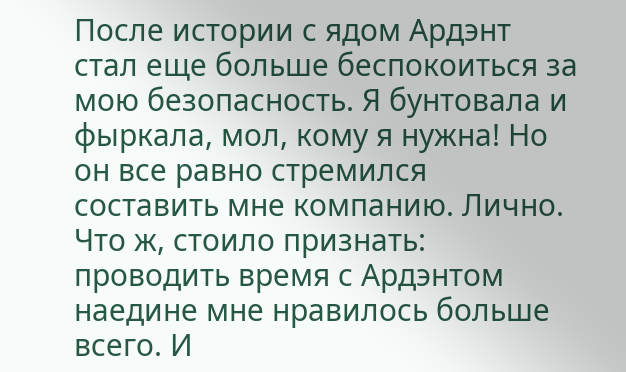После истории с ядом Ардэнт стал еще больше беспокоиться за мою безопасность. Я бунтовала и фыркала, мол, кому я нужна! Но он все равно стремился составить мне компанию. Лично. Что ж, стоило признать: проводить время с Ардэнтом наедине мне нравилось больше всего. И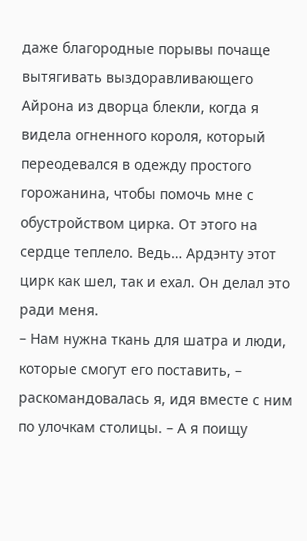даже благородные порывы почаще вытягивать выздоравливающего Айрона из дворца блекли, когда я видела огненного короля, который переодевался в одежду простого горожанина, чтобы помочь мне с обустройством цирка. От этого на сердце теплело. Ведь… Ардэнту этот цирк как шел, так и ехал. Он делал это ради меня.
– Нам нужна ткань для шатра и люди, которые смогут его поставить, – раскомандовалась я, идя вместе с ним по улочкам столицы. – А я поищу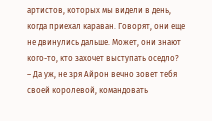артистов, которых мы видели в день, когда приехал караван. Говорят, они еще не двинулись дальше. Может, они знают кого-то, кто захочет выступать оседло?
– Да уж, не зря Айрон вечно зовет тебя своей королевой, командовать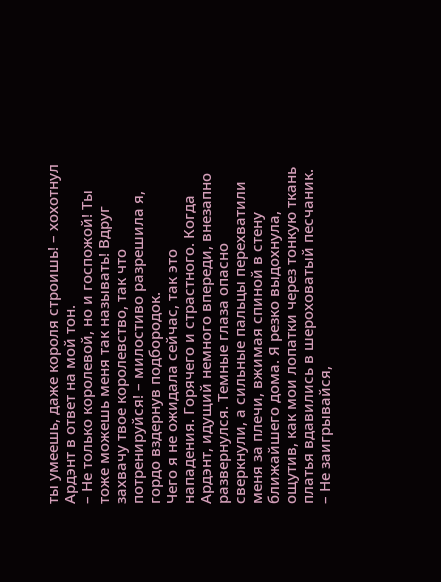ты умеешь, даже короля строишь! – хохотнул Ардэнт в ответ на мой тон.
– Не только королевой, но и госпожой! Ты тоже можешь меня так называть! Вдруг захвачу твое королевство, так что потренируйся! – милостиво разрешила я, гордо вздернув подбородок.
Чего я не ожидала сейчас, так это нападения. Горячего и страстного. Когда Ардэнт, идущий немного впереди, внезапно развернулся. Темные глаза опасно сверкнули, а сильные пальцы перехватили меня за плечи, вжимая спиной в стену ближайшего дома. Я резко выдохнула, ощутив, как мои лопатки через тонкую ткань платья вдавились в шероховатый песчаник.
– Не заигрывайся,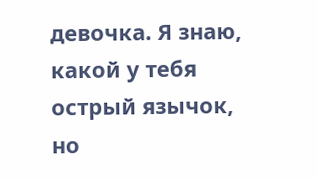девочка. Я знаю, какой у тебя острый язычок, но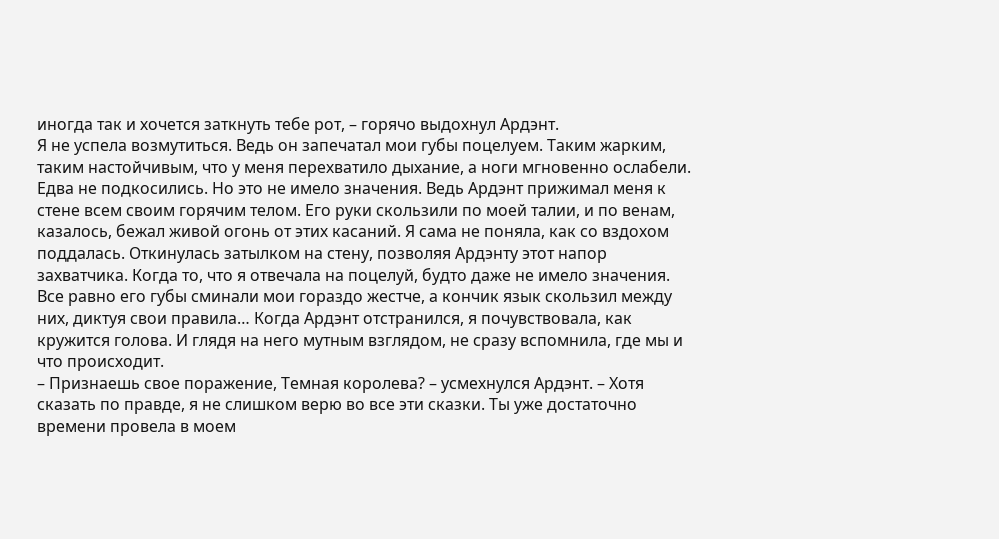иногда так и хочется заткнуть тебе рот, – горячо выдохнул Ардэнт.
Я не успела возмутиться. Ведь он запечатал мои губы поцелуем. Таким жарким, таким настойчивым, что у меня перехватило дыхание, а ноги мгновенно ослабели. Едва не подкосились. Но это не имело значения. Ведь Ардэнт прижимал меня к стене всем своим горячим телом. Его руки скользили по моей талии, и по венам, казалось, бежал живой огонь от этих касаний. Я сама не поняла, как со вздохом поддалась. Откинулась затылком на стену, позволяя Ардэнту этот напор захватчика. Когда то, что я отвечала на поцелуй, будто даже не имело значения. Все равно его губы сминали мои гораздо жестче, а кончик язык скользил между них, диктуя свои правила… Когда Ардэнт отстранился, я почувствовала, как кружится голова. И глядя на него мутным взглядом, не сразу вспомнила, где мы и что происходит.
– Признаешь свое поражение, Темная королева? – усмехнулся Ардэнт. – Хотя сказать по правде, я не слишком верю во все эти сказки. Ты уже достаточно времени провела в моем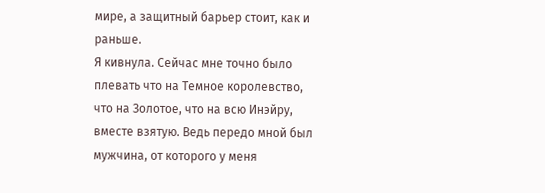мире, а защитный барьер стоит, как и раньше.
Я кивнула. Сейчас мне точно было плевать что на Темное королевство, что на Золотое, что на всю Инэйру, вместе взятую. Ведь передо мной был мужчина, от которого у меня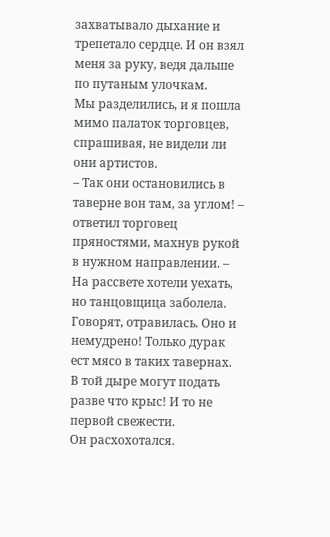захватывало дыхание и трепетало сердце. И он взял меня за руку, ведя дальше по путаным улочкам.
Мы разделились, и я пошла мимо палаток торговцев, спрашивая, не видели ли они артистов.
– Так они остановились в таверне вон там, за углом! – ответил торговец пряностями, махнув рукой в нужном направлении. – На рассвете хотели уехать, но танцовщица заболела. Говорят, отравилась. Оно и немудрено! Только дурак ест мясо в таких тавернах. В той дыре могут подать разве что крыс! И то не первой свежести.
Он расхохотался.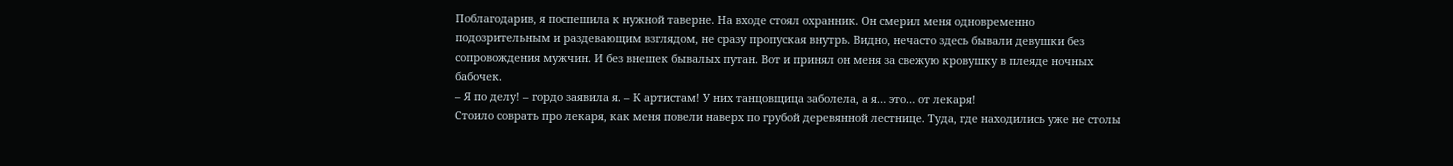Поблагодарив, я поспешила к нужной таверне. На входе стоял охранник. Он смерил меня одновременно подозрительным и раздевающим взглядом, не сразу пропуская внутрь. Видно, нечасто здесь бывали девушки без сопровождения мужчин. И без внешек бывалых путан. Вот и принял он меня за свежую кровушку в плеяде ночных бабочек.
– Я по делу! – гордо заявила я. – К артистам! У них танцовщица заболела, а я… это… от лекаря!
Стоило соврать про лекаря, как меня повели наверх по грубой деревянной лестнице. Туда, где находились уже не столы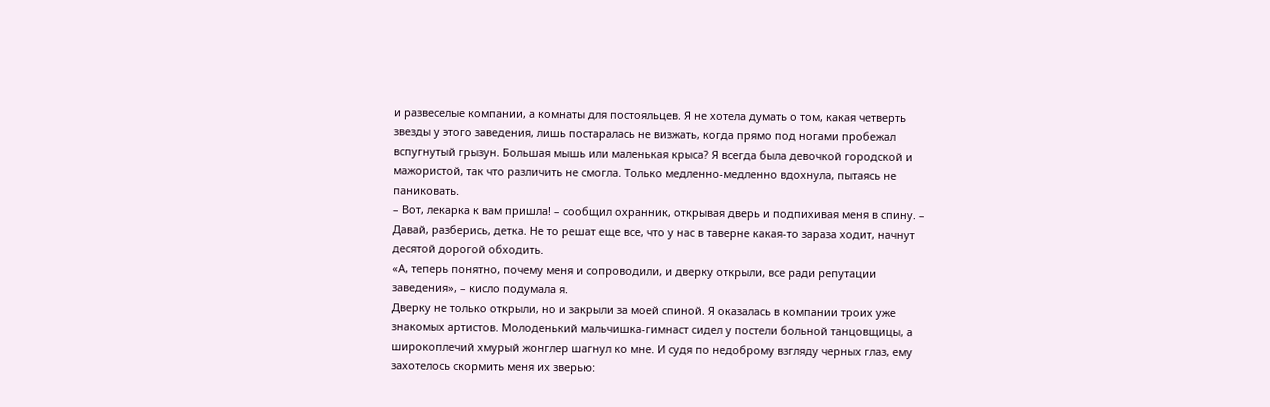и развеселые компании, а комнаты для постояльцев. Я не хотела думать о том, какая четверть звезды у этого заведения, лишь постаралась не визжать, когда прямо под ногами пробежал вспугнутый грызун. Большая мышь или маленькая крыса? Я всегда была девочкой городской и мажористой, так что различить не смогла. Только медленно-медленно вдохнула, пытаясь не паниковать.
– Вот, лекарка к вам пришла! – сообщил охранник, открывая дверь и подпихивая меня в спину. – Давай, разберись, детка. Не то решат еще все, что у нас в таверне какая-то зараза ходит, начнут десятой дорогой обходить.
«А, теперь понятно, почему меня и сопроводили, и дверку открыли, все ради репутации заведения», – кисло подумала я.
Дверку не только открыли, но и закрыли за моей спиной. Я оказалась в компании троих уже знакомых артистов. Молоденький мальчишка-гимнаст сидел у постели больной танцовщицы, а широкоплечий хмурый жонглер шагнул ко мне. И судя по недоброму взгляду черных глаз, ему захотелось скормить меня их зверью: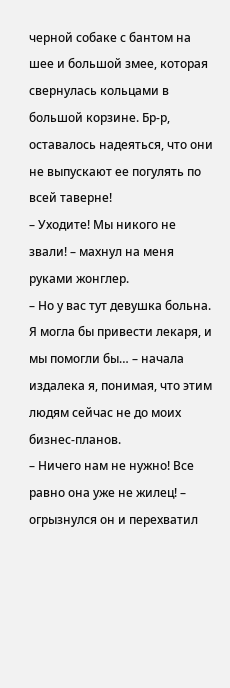черной собаке с бантом на шее и большой змее, которая свернулась кольцами в большой корзине. Бр-р, оставалось надеяться, что они не выпускают ее погулять по всей таверне!
– Уходите! Мы никого не звали! – махнул на меня руками жонглер.
– Но у вас тут девушка больна. Я могла бы привести лекаря, и мы помогли бы… – начала издалека я, понимая, что этим людям сейчас не до моих бизнес-планов.
– Ничего нам не нужно! Все равно она уже не жилец! – огрызнулся он и перехватил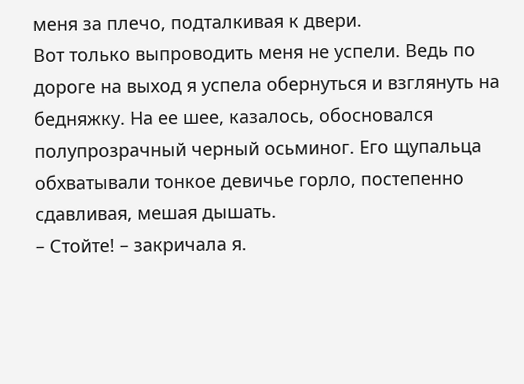меня за плечо, подталкивая к двери.
Вот только выпроводить меня не успели. Ведь по дороге на выход я успела обернуться и взглянуть на бедняжку. На ее шее, казалось, обосновался полупрозрачный черный осьминог. Его щупальца обхватывали тонкое девичье горло, постепенно сдавливая, мешая дышать.
– Стойте! – закричала я.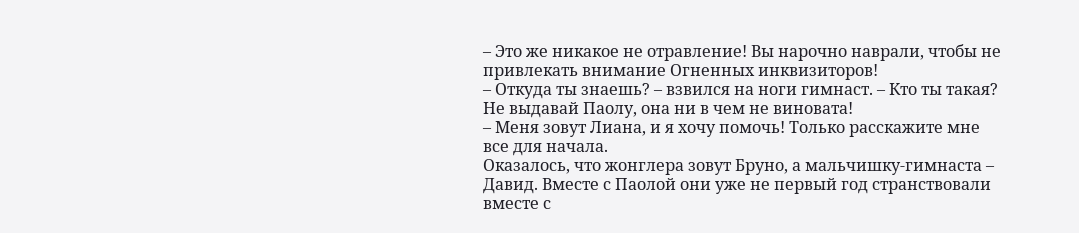– Это же никакое не отравление! Вы нарочно наврали, чтобы не привлекать внимание Огненных инквизиторов!
– Откуда ты знаешь? – взвился на ноги гимнаст. – Кто ты такая? Не выдавай Паолу, она ни в чем не виновата!
– Меня зовут Лиана, и я хочу помочь! Только расскажите мне все для начала.
Оказалось, что жонглера зовут Бруно, а мальчишку-гимнаста – Давид. Вместе с Паолой они уже не первый год странствовали вместе с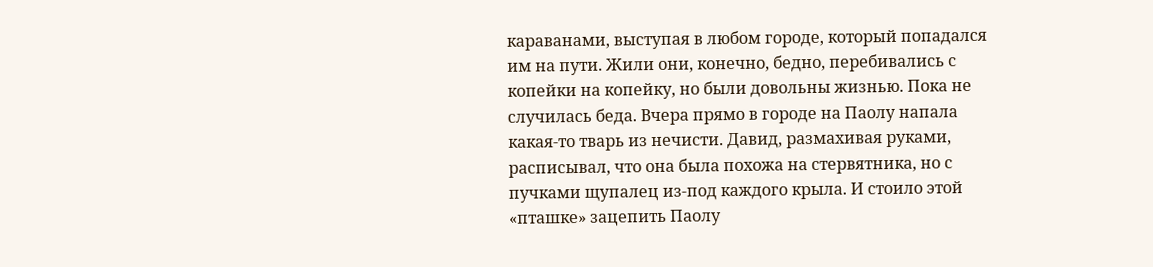караванами, выступая в любом городе, который попадался им на пути. Жили они, конечно, бедно, перебивались с копейки на копейку, но были довольны жизнью. Пока не случилась беда. Вчера прямо в городе на Паолу напала какая-то тварь из нечисти. Давид, размахивая руками, расписывал, что она была похожа на стервятника, но с пучками щупалец из-под каждого крыла. И стоило этой «пташке» зацепить Паолу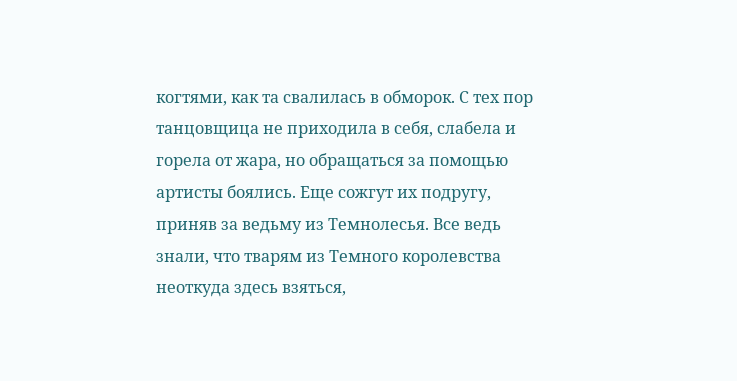когтями, как та свалилась в обморок. С тех пор танцовщица не приходила в себя, слабела и горела от жара, но обращаться за помощью артисты боялись. Еще сожгут их подругу, приняв за ведьму из Темнолесья. Все ведь знали, что тварям из Темного королевства неоткуда здесь взяться,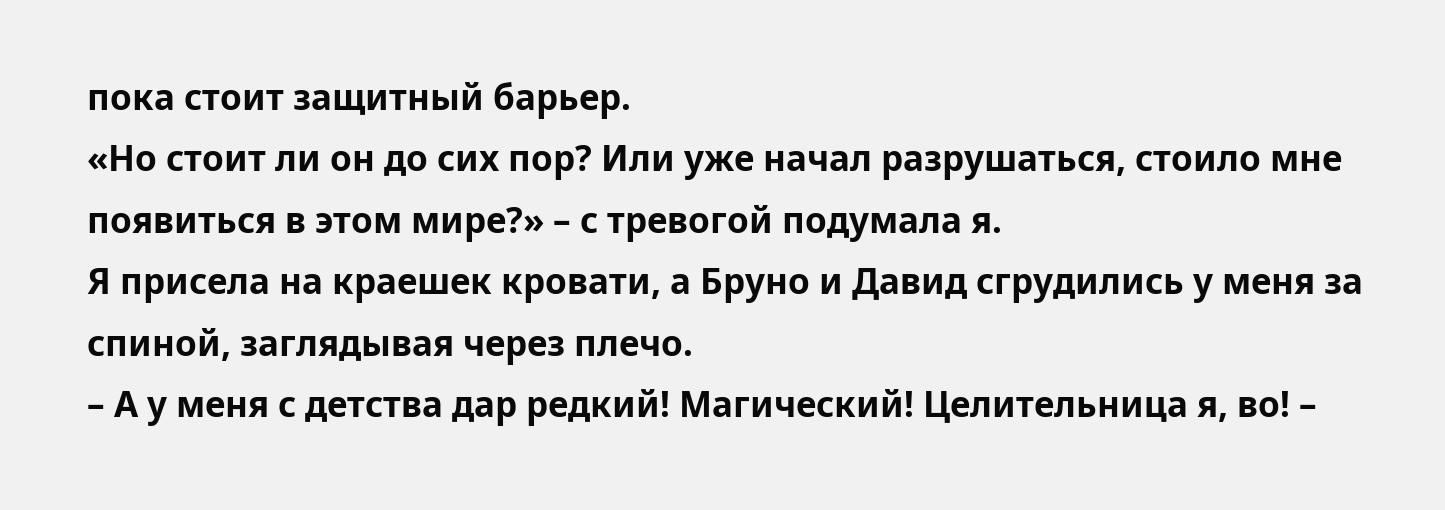пока стоит защитный барьер.
«Но стоит ли он до сих пор? Или уже начал разрушаться, стоило мне появиться в этом мире?» – с тревогой подумала я.
Я присела на краешек кровати, а Бруно и Давид сгрудились у меня за спиной, заглядывая через плечо.
– А у меня с детства дар редкий! Магический! Целительница я, во! –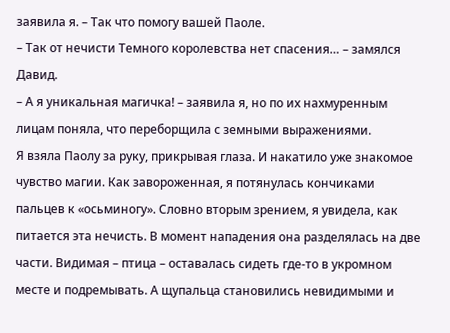заявила я. – Так что помогу вашей Паоле.
– Так от нечисти Темного королевства нет спасения… – замялся Давид.
– А я уникальная магичка! – заявила я, но по их нахмуренным лицам поняла, что переборщила с земными выражениями.
Я взяла Паолу за руку, прикрывая глаза. И накатило уже знакомое чувство магии. Как завороженная, я потянулась кончиками пальцев к «осьминогу». Словно вторым зрением, я увидела, как питается эта нечисть. В момент нападения она разделялась на две части. Видимая – птица – оставалась сидеть где-то в укромном месте и подремывать. А щупальца становились невидимыми и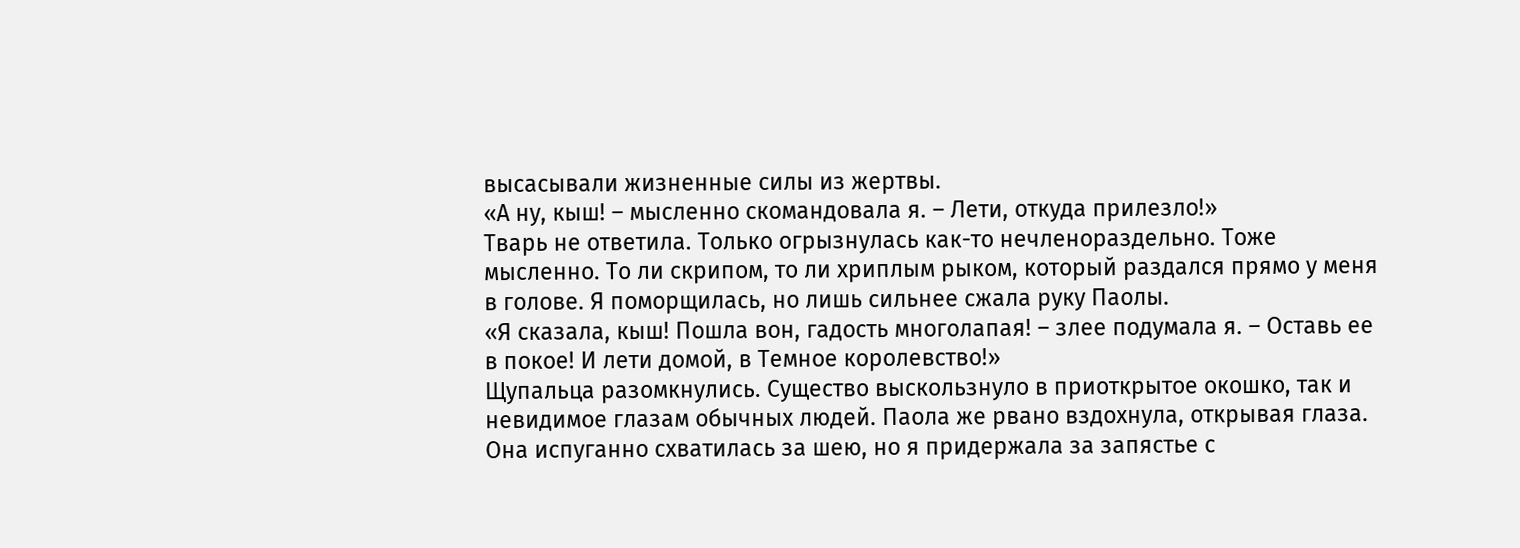высасывали жизненные силы из жертвы.
«А ну, кыш! – мысленно скомандовала я. – Лети, откуда прилезло!»
Тварь не ответила. Только огрызнулась как-то нечленораздельно. Тоже мысленно. То ли скрипом, то ли хриплым рыком, который раздался прямо у меня в голове. Я поморщилась, но лишь сильнее сжала руку Паолы.
«Я сказала, кыш! Пошла вон, гадость многолапая! – злее подумала я. – Оставь ее в покое! И лети домой, в Темное королевство!»
Щупальца разомкнулись. Существо выскользнуло в приоткрытое окошко, так и невидимое глазам обычных людей. Паола же рвано вздохнула, открывая глаза. Она испуганно схватилась за шею, но я придержала за запястье с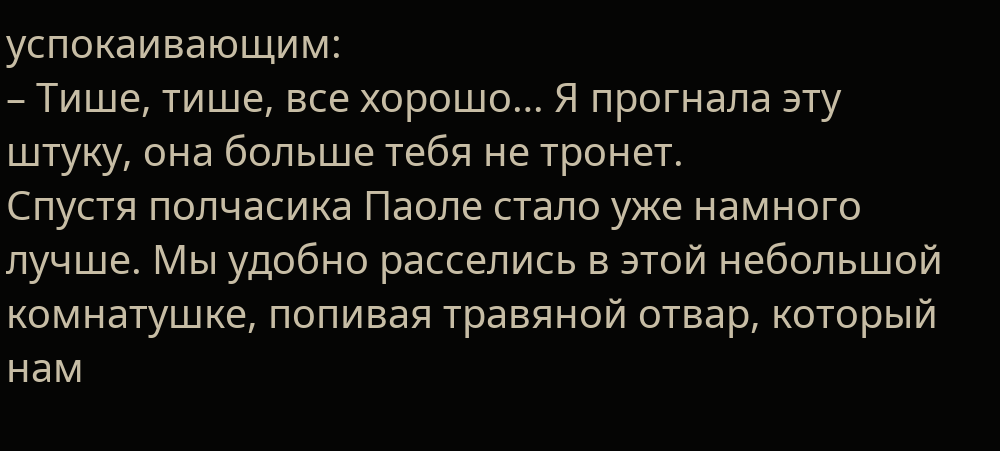успокаивающим:
– Тише, тише, все хорошо… Я прогнала эту штуку, она больше тебя не тронет.
Спустя полчасика Паоле стало уже намного лучше. Мы удобно расселись в этой небольшой комнатушке, попивая травяной отвар, который нам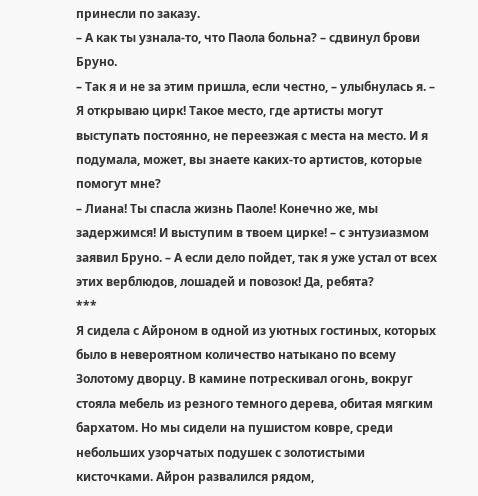принесли по заказу.
– А как ты узнала-то, что Паола больна? – сдвинул брови Бруно.
– Так я и не за этим пришла, если честно, – улыбнулась я. – Я открываю цирк! Такое место, где артисты могут выступать постоянно, не переезжая с места на место. И я подумала, может, вы знаете каких-то артистов, которые помогут мне?
– Лиана! Ты спасла жизнь Паоле! Конечно же, мы задержимся! И выступим в твоем цирке! – с энтузиазмом заявил Бруно. – А если дело пойдет, так я уже устал от всех этих верблюдов, лошадей и повозок! Да, ребята?
***
Я сидела с Айроном в одной из уютных гостиных, которых было в невероятном количество натыкано по всему Золотому дворцу. В камине потрескивал огонь, вокруг стояла мебель из резного темного дерева, обитая мягким бархатом. Но мы сидели на пушистом ковре, среди небольших узорчатых подушек с золотистыми кисточками. Айрон развалился рядом,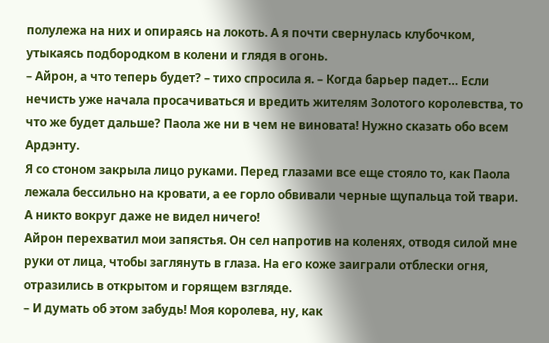полулежа на них и опираясь на локоть. А я почти свернулась клубочком, утыкаясь подбородком в колени и глядя в огонь.
– Айрон, а что теперь будет? – тихо спросила я. – Когда барьер падет… Если нечисть уже начала просачиваться и вредить жителям Золотого королевства, то что же будет дальше? Паола же ни в чем не виновата! Нужно сказать обо всем Ардэнту.
Я со стоном закрыла лицо руками. Перед глазами все еще стояло то, как Паола лежала бессильно на кровати, а ее горло обвивали черные щупальца той твари. А никто вокруг даже не видел ничего!
Айрон перехватил мои запястья. Он сел напротив на коленях, отводя силой мне руки от лица, чтобы заглянуть в глаза. На его коже заиграли отблески огня, отразились в открытом и горящем взгляде.
– И думать об этом забудь! Моя королева, ну, как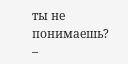ты не понимаешь? –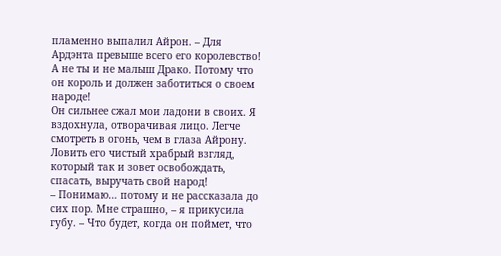пламенно выпалил Айрон. – Для Ардэнта превыше всего его королевство! А не ты и не малыш Драко. Потому что он король и должен заботиться о своем народе!
Он сильнее сжал мои ладони в своих. Я вздохнула, отворачивая лицо. Легче смотреть в огонь, чем в глаза Айрону. Ловить его чистый храбрый взгляд, который так и зовет освобождать, спасать, выручать свой народ!
– Понимаю… потому и не рассказала до сих пор. Мне страшно, – я прикусила губу. – Что будет, когда он поймет, что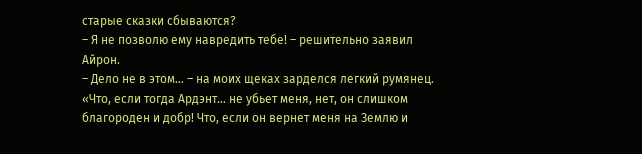старые сказки сбываются?
– Я не позволю ему навредить тебе! – решительно заявил Айрон.
– Дело не в этом… – на моих щеках зарделся легкий румянец.
«Что, если тогда Ардэнт… не убьет меня, нет, он слишком благороден и добр! Что, если он вернет меня на Землю и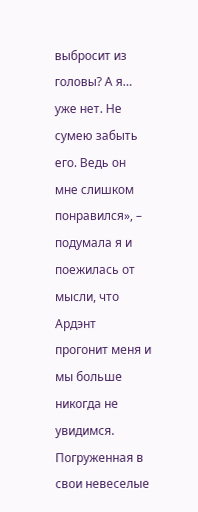выбросит из головы? А я… уже нет. Не сумею забыть его. Ведь он мне слишком понравился», – подумала я и поежилась от мысли, что Ардэнт прогонит меня и мы больше никогда не увидимся.
Погруженная в свои невеселые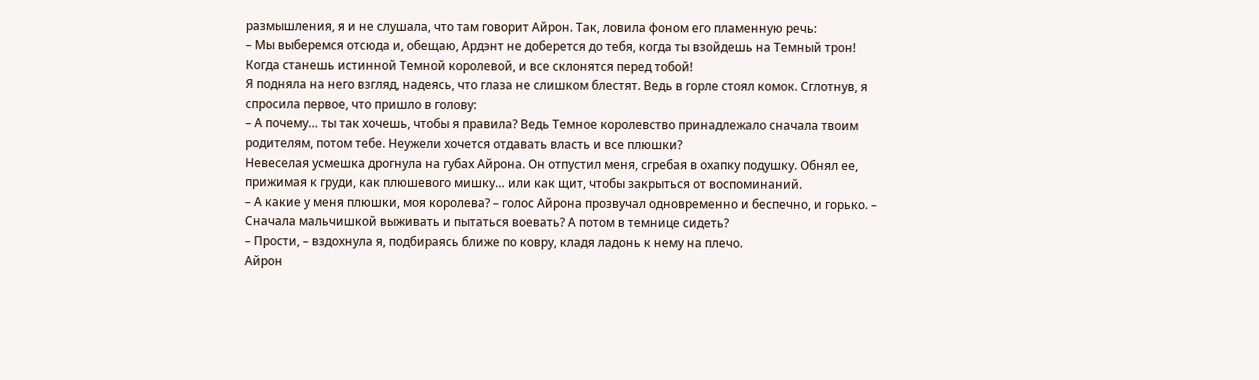размышления, я и не слушала, что там говорит Айрон. Так, ловила фоном его пламенную речь:
– Мы выберемся отсюда и, обещаю, Ардэнт не доберется до тебя, когда ты взойдешь на Темный трон! Когда станешь истинной Темной королевой, и все склонятся перед тобой!
Я подняла на него взгляд, надеясь, что глаза не слишком блестят. Ведь в горле стоял комок. Сглотнув, я спросила первое, что пришло в голову:
– А почему… ты так хочешь, чтобы я правила? Ведь Темное королевство принадлежало сначала твоим родителям, потом тебе. Неужели хочется отдавать власть и все плюшки?
Невеселая усмешка дрогнула на губах Айрона. Он отпустил меня, сгребая в охапку подушку. Обнял ее, прижимая к груди, как плюшевого мишку… или как щит, чтобы закрыться от воспоминаний.
– А какие у меня плюшки, моя королева? – голос Айрона прозвучал одновременно и беспечно, и горько. – Сначала мальчишкой выживать и пытаться воевать? А потом в темнице сидеть?
– Прости, – вздохнула я, подбираясь ближе по ковру, кладя ладонь к нему на плечо.
Айрон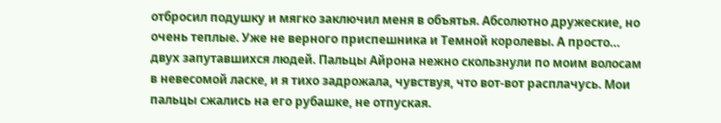отбросил подушку и мягко заключил меня в объятья. Абсолютно дружеские, но очень теплые. Уже не верного приспешника и Темной королевы. А просто… двух запутавшихся людей. Пальцы Айрона нежно скользнули по моим волосам в невесомой ласке, и я тихо задрожала, чувствуя, что вот-вот расплачусь. Мои пальцы сжались на его рубашке, не отпуская.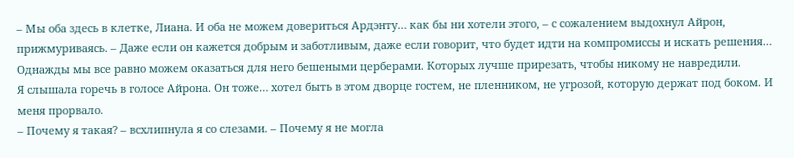– Мы оба здесь в клетке, Лиана. И оба не можем довериться Ардэнту… как бы ни хотели этого, – с сожалением выдохнул Айрон, прижмуриваясь. – Даже если он кажется добрым и заботливым, даже если говорит, что будет идти на компромиссы и искать решения… Однажды мы все равно можем оказаться для него бешеными церберами. Которых лучше прирезать, чтобы никому не навредили.
Я слышала горечь в голосе Айрона. Он тоже… хотел быть в этом дворце гостем, не пленником, не угрозой, которую держат под боком. И меня прорвало.
– Почему я такая? – всхлипнула я со слезами. – Почему я не могла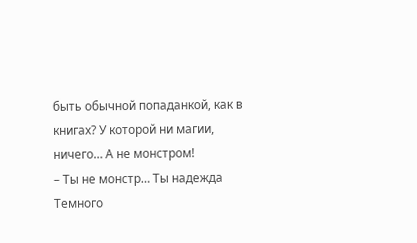быть обычной попаданкой, как в книгах? У которой ни магии, ничего… А не монстром!
– Ты не монстр… Ты надежда Темного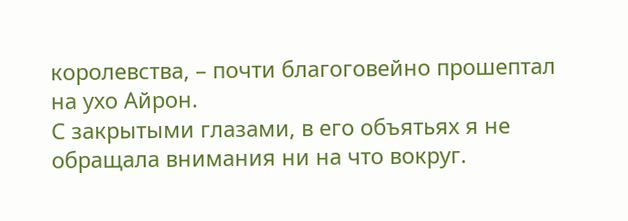королевства, – почти благоговейно прошептал на ухо Айрон.
С закрытыми глазами, в его объятьях я не обращала внимания ни на что вокруг.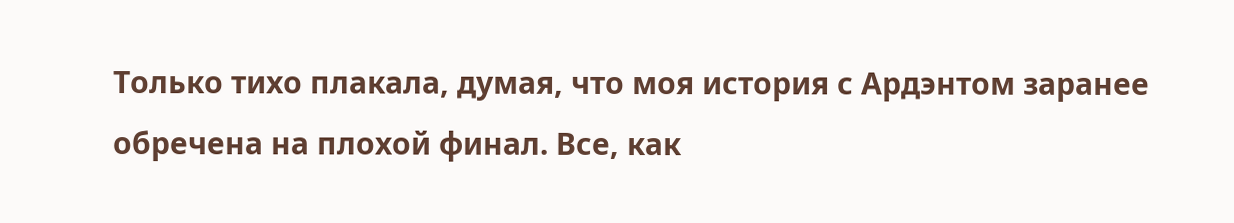Только тихо плакала, думая, что моя история с Ардэнтом заранее обречена на плохой финал. Все, как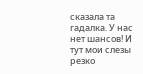сказала та гадалка. У нас нет шансов! И тут мои слезы резко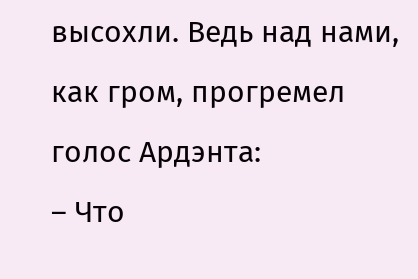высохли. Ведь над нами, как гром, прогремел голос Ардэнта:
– Что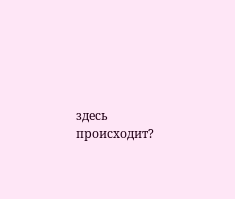здесь происходит?